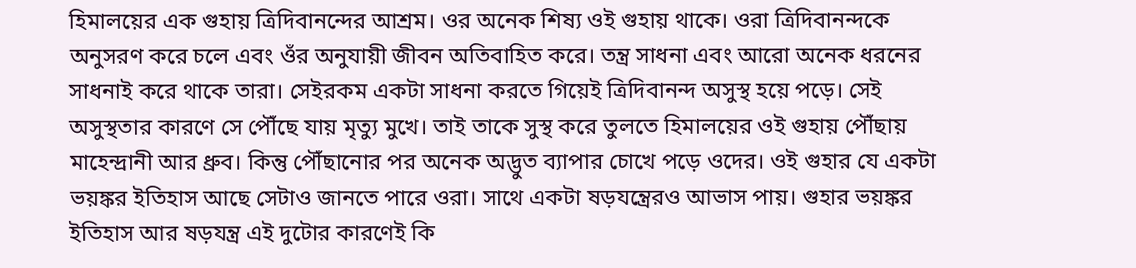হিমালয়ের এক গুহায় ত্রিদিবানন্দের আশ্রম। ওর অনেক শিষ্য ওই গুহায় থাকে। ওরা ত্রিদিবানন্দকে অনুসরণ করে চলে এবং ওঁর অনুযায়ী জীবন অতিবাহিত করে। তন্ত্র সাধনা এবং আরো অনেক ধরনের সাধনাই করে থাকে তারা। সেইরকম একটা সাধনা করতে গিয়েই ত্রিদিবানন্দ অসুস্থ হয়ে পড়ে। সেই অসুস্থতার কারণে সে পৌঁছে যায় মৃত্যু মুখে। তাই তাকে সুস্থ করে তুলতে হিমালয়ের ওই গুহায় পৌঁছায় মাহেন্দ্রানী আর ধ্রুব। কিন্তু পৌঁছানোর পর অনেক অদ্ভুত ব্যাপার চোখে পড়ে ওদের। ওই গুহার যে একটা ভয়ঙ্কর ইতিহাস আছে সেটাও জানতে পারে ওরা। সাথে একটা ষড়যন্ত্রেরও আভাস পায়। গুহার ভয়ঙ্কর ইতিহাস আর ষড়যন্ত্র এই দুটোর কারণেই কি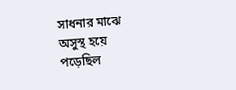সাধনার মাঝে অসুস্থ হয়ে পড়েছিল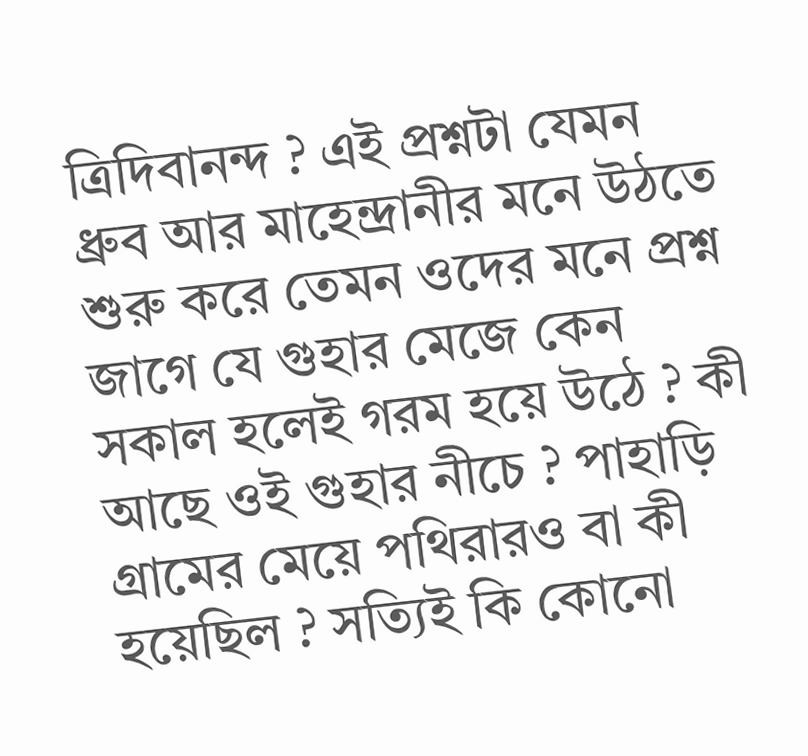ত্রিদিবানন্দ ? এই প্রশ্নটা যেমন ধ্রুব আর মাহেন্দ্রানীর মনে উঠতে শুরু করে তেমন ওদের মনে প্রশ্ন জাগে যে গুহার মেজে কেন সকাল হলেই গরম হয়ে উঠে ? কী আছে ওই গুহার নীচে ? পাহাড়ি গ্রামের মেয়ে পথিরারও বা কী হয়েছিল ? সত্যিই কি কোনো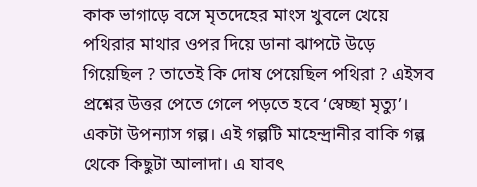কাক ভাগাড়ে বসে মৃতদেহের মাংস খুবলে খেয়ে পথিরার মাথার ওপর দিয়ে ডানা ঝাপটে উড়ে গিয়েছিল ? তাতেই কি দোষ পেয়েছিল পথিরা ? এইসব প্রশ্নের উত্তর পেতে গেলে পড়তে হবে ‘স্বেচ্ছা মৃত্যু’।
একটা উপন্যাস গল্প। এই গল্পটি মাহেন্দ্রানীর বাকি গল্প থেকে কিছুটা আলাদা। এ যাবৎ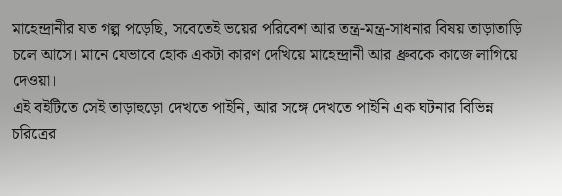মাহেন্দ্রানীর যত গল্প পড়েছি, সবেতেই ভয়ের পরিবেশ আর তন্ত্র-মন্ত্র-সাধনার বিষয় তাড়াতাড়ি চলে আসে। মানে যেভাবে হোক একটা কারণ দেখিয়ে মাহেন্দ্রানী আর ধ্রুবকে কাজে লাগিয়ে দেওয়া।
এই বইটিতে সেই তাড়াহুড়ো দেখতে পাইনি, আর সঙ্গে দেখতে পাইনি এক ঘটনার বিভিন্ন চরিত্রের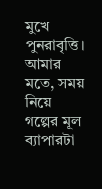মুখে পুনরাবৃত্তি। আমার মতে, সময় নিয়ে গল্পের মূল ব্যাপারটা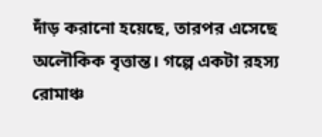দাঁড় করানো হয়েছে, তারপর এসেছে অলৌকিক বৃত্তান্ত। গল্পে একটা রহস্য রোমাঞ্চ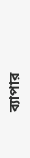ব্যাপার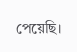পেয়েছি।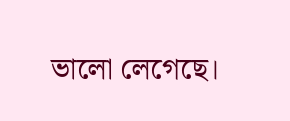ভালো লেগেছে।